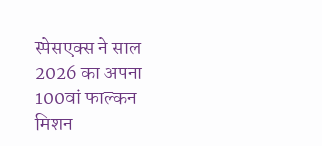स्पेसएक्स ने साल 2026 का अपना 100वां फाल्कन मिशन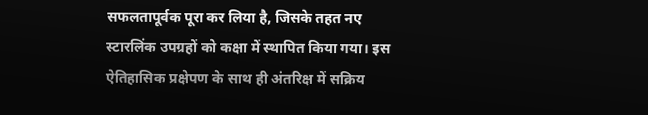सफलतापूर्वक पूरा कर लिया है, जिसके तहत नए स्टारलिंक उपग्रहों को कक्षा में स्थापित किया गया। इस ऐतिहासिक प्रक्षेपण के साथ ही अंतरिक्ष में सक्रिय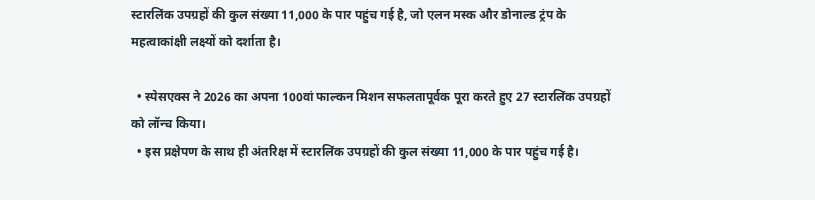स्टारलिंक उपग्रहों की कुल संख्या 11,000 के पार पहुंच गई है, जो एलन मस्क और डोनाल्ड ट्रंप के महत्वाकांक्षी लक्ष्यों को दर्शाता है।

  • स्पेसएक्स ने 2026 का अपना 100वां फाल्कन मिशन सफलतापूर्वक पूरा करते हुए 27 स्टारलिंक उपग्रहों को लॉन्च किया।
  • इस प्रक्षेपण के साथ ही अंतरिक्ष में स्टारलिंक उपग्रहों की कुल संख्या 11,000 के पार पहुंच गई है।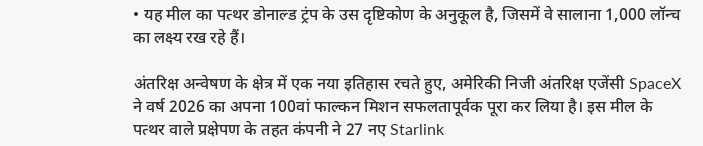• यह मील का पत्थर डोनाल्ड ट्रंप के उस दृष्टिकोण के अनुकूल है, जिसमें वे सालाना 1,000 लॉन्च का लक्ष्य रख रहे हैं।

अंतरिक्ष अन्वेषण के क्षेत्र में एक नया इतिहास रचते हुए, अमेरिकी निजी अंतरिक्ष एजेंसी SpaceX ने वर्ष 2026 का अपना 100वां फाल्कन मिशन सफलतापूर्वक पूरा कर लिया है। इस मील के पत्थर वाले प्रक्षेपण के तहत कंपनी ने 27 नए Starlink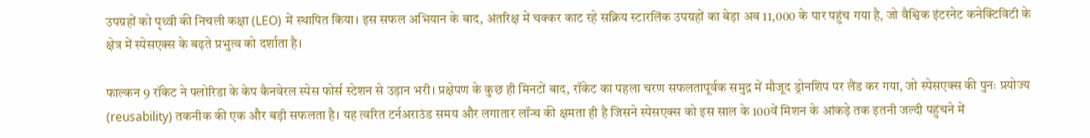उपग्रहों को पृथ्वी की निचली कक्षा (LEO) में स्थापित किया। इस सफल अभियान के बाद, अंतरिक्ष में चक्कर काट रहे सक्रिय स्टारलिंक उपग्रहों का बेड़ा अब 11,000 के पार पहुंच गया है, जो वैश्विक इंटरनेट कनेक्टिविटी के क्षेत्र में स्पेसएक्स के बढ़ते प्रभुत्व को दर्शाता है।

फाल्कन 9 रॉकेट ने फ्लोरिडा के केप कैनवेरल स्पेस फोर्स स्टेशन से उड़ान भरी। प्रक्षेपण के कुछ ही मिनटों बाद, रॉकेट का पहला चरण सफलतापूर्वक समुद्र में मौजूद ड्रोनशिप पर लैंड कर गया, जो स्पेसएक्स की पुनः प्रयोज्य (reusability) तकनीक की एक और बड़ी सफलता है। यह त्वरित टर्नअराउंड समय और लगातार लॉन्च की क्षमता ही है जिसने स्पेसएक्स को इस साल के 100वें मिशन के आंकड़े तक इतनी जल्दी पहुंचने में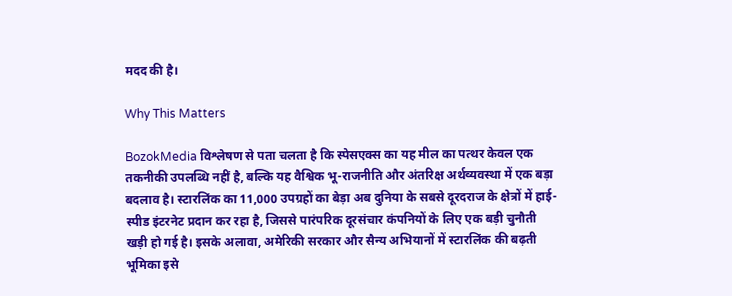मदद की है।

Why This Matters

BozokMedia विश्लेषण से पता चलता है कि स्पेसएक्स का यह मील का पत्थर केवल एक तकनीकी उपलब्धि नहीं है, बल्कि यह वैश्विक भू-राजनीति और अंतरिक्ष अर्थव्यवस्था में एक बड़ा बदलाव है। स्टारलिंक का 11,000 उपग्रहों का बेड़ा अब दुनिया के सबसे दूरदराज के क्षेत्रों में हाई-स्पीड इंटरनेट प्रदान कर रहा है, जिससे पारंपरिक दूरसंचार कंपनियों के लिए एक बड़ी चुनौती खड़ी हो गई है। इसके अलावा, अमेरिकी सरकार और सैन्य अभियानों में स्टारलिंक की बढ़ती भूमिका इसे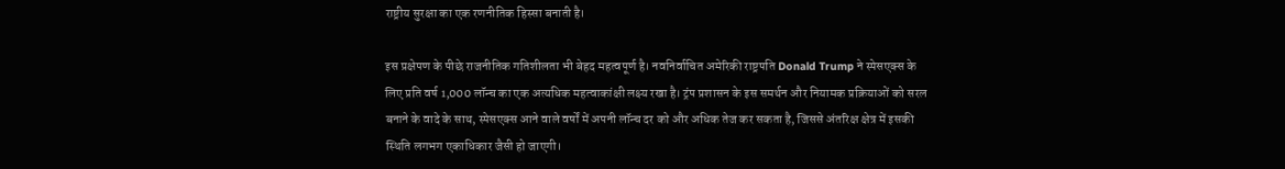राष्ट्रीय सुरक्षा का एक रणनीतिक हिस्सा बनाती है।

इस प्रक्षेपण के पीछे राजनीतिक गतिशीलता भी बेहद महत्वपूर्ण है। नवनिर्वाचित अमेरिकी राष्ट्रपति Donald Trump ने स्पेसएक्स के लिए प्रति वर्ष 1,000 लॉन्च का एक अत्यधिक महत्वाकांक्षी लक्ष्य रखा है। ट्रंप प्रशासन के इस समर्थन और नियामक प्रक्रियाओं को सरल बनाने के वादे के साथ, स्पेसएक्स आने वाले वर्षों में अपनी लॉन्च दर को और अधिक तेज कर सकता है, जिससे अंतरिक्ष क्षेत्र में इसकी स्थिति लगभग एकाधिकार जैसी हो जाएगी।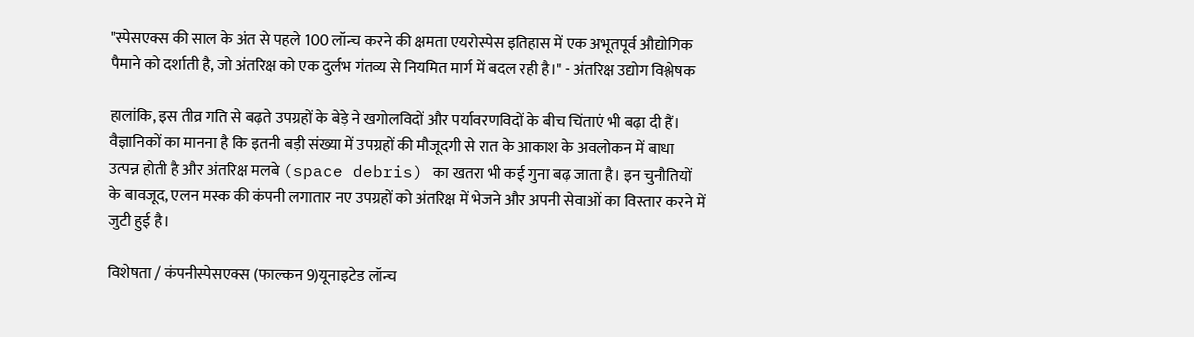"स्पेसएक्स की साल के अंत से पहले 100 लॉन्च करने की क्षमता एयरोस्पेस इतिहास में एक अभूतपूर्व औद्योगिक पैमाने को दर्शाती है, जो अंतरिक्ष को एक दुर्लभ गंतव्य से नियमित मार्ग में बदल रही है।" - अंतरिक्ष उद्योग विश्लेषक

हालांकि, इस तीव्र गति से बढ़ते उपग्रहों के बेड़े ने खगोलविदों और पर्यावरणविदों के बीच चिंताएं भी बढ़ा दी हैं। वैज्ञानिकों का मानना है कि इतनी बड़ी संख्या में उपग्रहों की मौजूदगी से रात के आकाश के अवलोकन में बाधा उत्पन्न होती है और अंतरिक्ष मलबे (space debris) का खतरा भी कई गुना बढ़ जाता है। इन चुनौतियों के बावजूद, एलन मस्क की कंपनी लगातार नए उपग्रहों को अंतरिक्ष में भेजने और अपनी सेवाओं का विस्तार करने में जुटी हुई है।

विशेषता / कंपनीस्पेसएक्स (फाल्कन 9)यूनाइटेड लॉन्च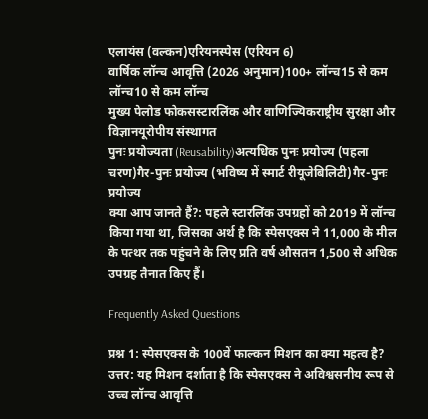एलायंस (वल्कन)एरियनस्पेस (एरियन 6)
वार्षिक लॉन्च आवृत्ति (2026 अनुमान)100+ लॉन्च15 से कम लॉन्च10 से कम लॉन्च
मुख्य पेलोड फोकसस्टारलिंक और वाणिज्यिकराष्ट्रीय सुरक्षा और विज्ञानयूरोपीय संस्थागत
पुनः प्रयोज्यता (Reusability)अत्यधिक पुनः प्रयोज्य (पहला चरण)गैर-पुनः प्रयोज्य (भविष्य में स्मार्ट रीयूजेबिलिटी)गैर-पुनः प्रयोज्य
क्या आप जानते हैं?: पहले स्टारलिंक उपग्रहों को 2019 में लॉन्च किया गया था, जिसका अर्थ है कि स्पेसएक्स ने 11,000 के मील के पत्थर तक पहुंचने के लिए प्रति वर्ष औसतन 1,500 से अधिक उपग्रह तैनात किए हैं।

Frequently Asked Questions

प्रश्न 1: स्पेसएक्स के 100वें फाल्कन मिशन का क्या महत्व है?
उत्तर: यह मिशन दर्शाता है कि स्पेसएक्स ने अविश्वसनीय रूप से उच्च लॉन्च आवृत्ति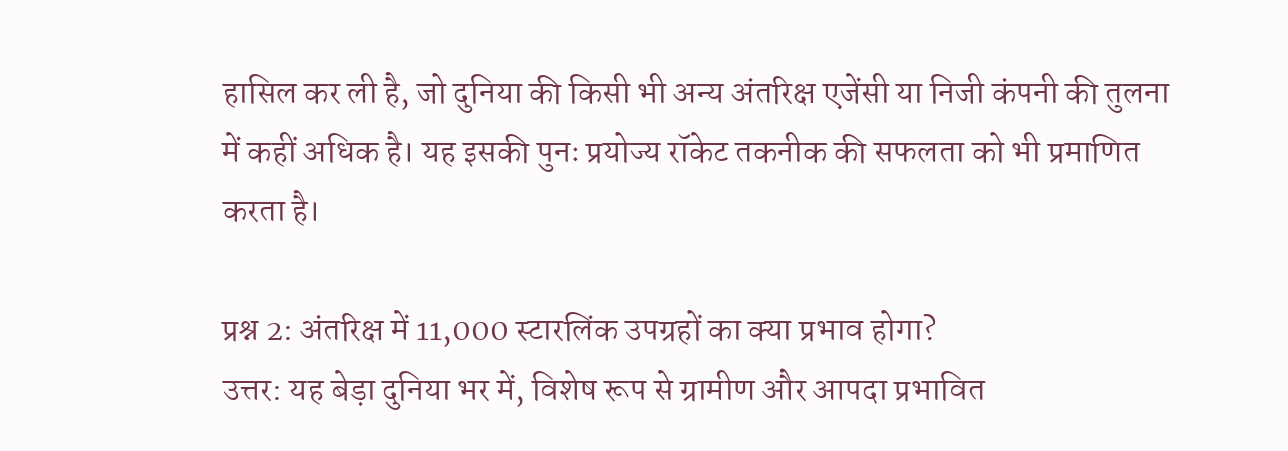हासिल कर ली है, जो दुनिया की किसी भी अन्य अंतरिक्ष एजेंसी या निजी कंपनी की तुलना में कहीं अधिक है। यह इसकी पुनः प्रयोज्य रॉकेट तकनीक की सफलता को भी प्रमाणित करता है।

प्रश्न 2: अंतरिक्ष में 11,000 स्टारलिंक उपग्रहों का क्या प्रभाव होगा?
उत्तर: यह बेड़ा दुनिया भर में, विशेष रूप से ग्रामीण और आपदा प्रभावित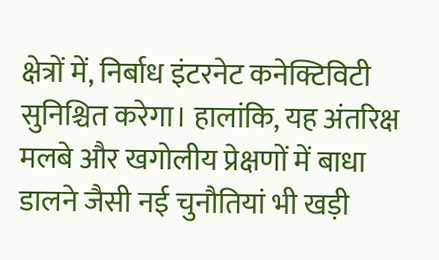क्षेत्रों में, निर्बाध इंटरनेट कनेक्टिविटी सुनिश्चित करेगा। हालांकि, यह अंतरिक्ष मलबे और खगोलीय प्रेक्षणों में बाधा डालने जैसी नई चुनौतियां भी खड़ी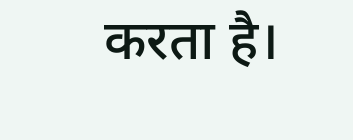करता है।